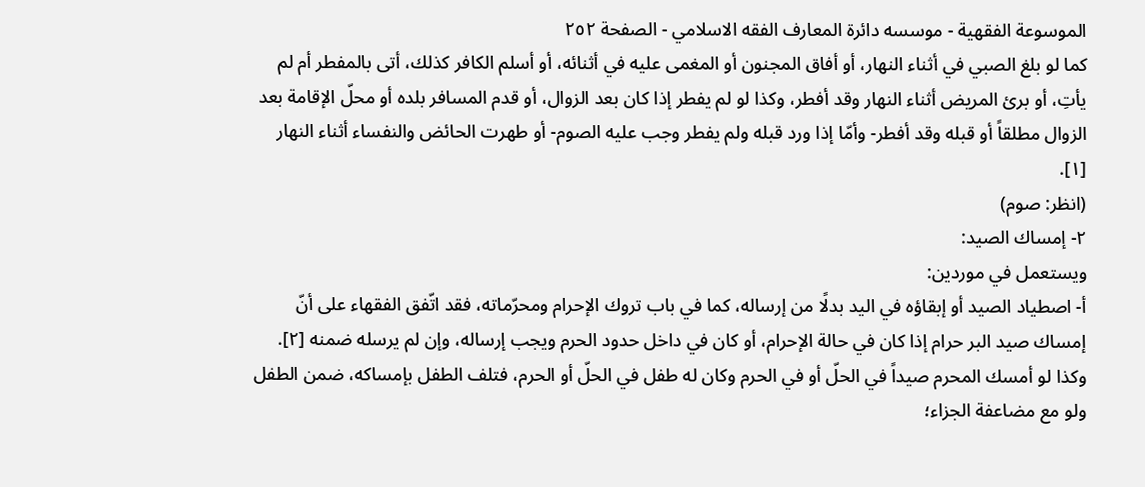الموسوعة الفقهية - موسسه دائرة المعارف الفقه الاسلامي - الصفحة ٢٥٢
كما لو بلغ الصبي في أثناء النهار، أو أفاق المجنون أو المغمى عليه في أثنائه، أو أسلم الكافر كذلك، أتى بالمفطر أم لم يأتِ، أو برئ المريض أثناء النهار وقد أفطر، وكذا لو لم يفطر إذا كان بعد الزوال، أو قدم المسافر بلده أو محلّ الإقامة بعد الزوال مطلقاً أو قبله وقد أفطر- وأمّا إذا ورد قبله ولم يفطر وجب عليه الصوم- أو طهرت الحائض والنفساء أثناء النهار [١].
(انظر: صوم)
٢- إمساك الصيد:
ويستعمل في موردين:
أ- اصطياد الصيد أو إبقاؤه في اليد بدلًا من إرساله، كما في باب تروك الإحرام ومحرّماته، فقد اتّفق الفقهاء على أنّ إمساك صيد البر حرام إذا كان في حالة الإحرام، أو كان في داخل حدود الحرم ويجب إرساله، وإن لم يرسله ضمنه [٢].
وكذا لو أمسك المحرم صيداً في الحلّ أو في الحرم وكان له طفل في الحلّ أو الحرم، فتلف الطفل بإمساكه، ضمن الطفل ولو مع مضاعفة الجزاء؛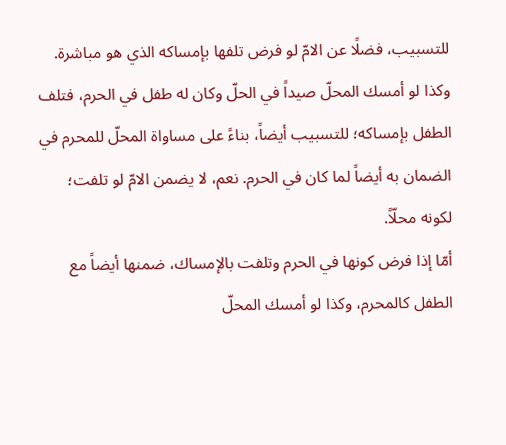للتسبيب، فضلًا عن الامّ لو فرض تلفها بإمساكه الذي هو مباشرة.
وكذا لو أمسك المحلّ صيداً في الحلّ وكان له طفل في الحرم، فتلف الطفل بإمساكه؛ للتسبيب أيضاً، بناءً على مساواة المحلّ للمحرم في الضمان به أيضاً لما كان في الحرم. نعم، لا يضمن الامّ لو تلفت؛ لكونه محلّاً.
أمّا إذا فرض كونها في الحرم وتلفت بالإمساك، ضمنها أيضاً مع الطفل كالمحرم، وكذا لو أمسك المحلّ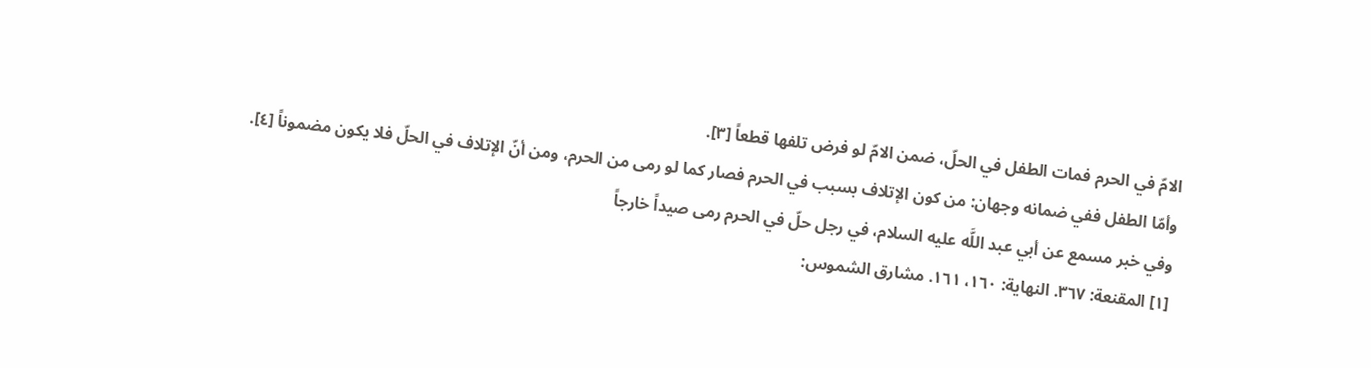الامّ في الحرم فمات الطفل في الحلّ، ضمن الامّ لو فرض تلفها قطعاً [٣].
وأمّا الطفل ففي ضمانه وجهان: من كون الإتلاف بسبب في الحرم فصار كما لو رمى من الحرم، ومن أنّ الإتلاف في الحلّ فلا يكون مضموناً [٤].
وفي خبر مسمع عن أبي عبد اللَّه عليه السلام، في رجل حلّ في الحرم رمى صيداً خارجاً
[١] المقنعة: ٣٦٧. النهاية: ١٦٠، ١٦١. مشارق الشموس: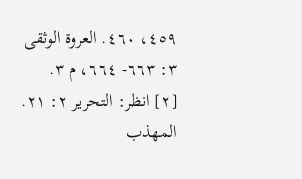٤٥٩، ٤٦٠. العروة الوثقى ٣: ٦٦٣- ٦٦٤، م ٣.
[٢] انظر: التحرير ٢: ٢١. المهذب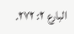البارع ٢: ٢٧٢.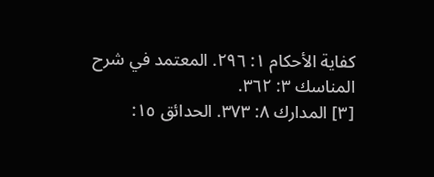كفاية الأحكام ١: ٢٩٦. المعتمد في شرح المناسك ٣: ٣٦٢.
[٣] المدارك ٨: ٣٧٣. الحدائق ١٥: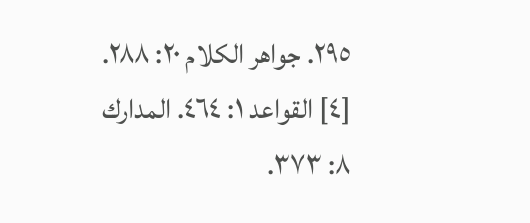٢٩٥. جواهر الكلام ٢٠: ٢٨٨.
[٤] القواعد ١: ٤٦٤. المدارك ٨: ٣٧٣.